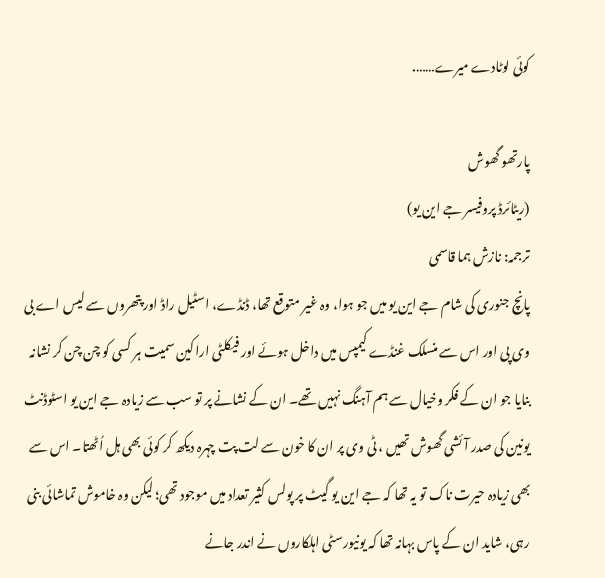کوئی لوٹادے میرے…….

پارتھو گھوش
(ریٹائرڈ پروفیسر جے این یو)
ترجمہ: نازش ہما قاسمی
پانچ جنوری کی شام جے این یو میں جو ہوا، وہ غیر متوقع تھا، ڈنڈے، اسٹیل راڈ اور پتھروں سے لیس اے بی وی پی اور اس سے منسلک غنڈے کیمپس میں داخل ہوئے اور فیکلٹی اراکین سمیت ہر کسی کو چن چن کر نشانہ بنایا جو ان کے فکر وخیال سے ہم آہنگ نہیں تھے۔ ان کے نشانے پر تو سب سے زیادہ جے این یو اسٹوڈنٹ یونین کی صدر آئشی گھوش تھیں ، ٹی وی پر ان کا خون سے لت پت چہرہ دیکھ کر کوئی بھی ہل اُٹھتا۔ اس سے بھی زیادہ حیرت ناک تو یہ تھا کہ جے این یو گیٹ پر پولس کثیر تعداد میں موجود تھی؛ لیکن وہ خاموش تماشائی بنی رہی، شاید ان کے پاس بہانہ تھا کہ یونیورسٹی اہلکاروں نے اندر جانے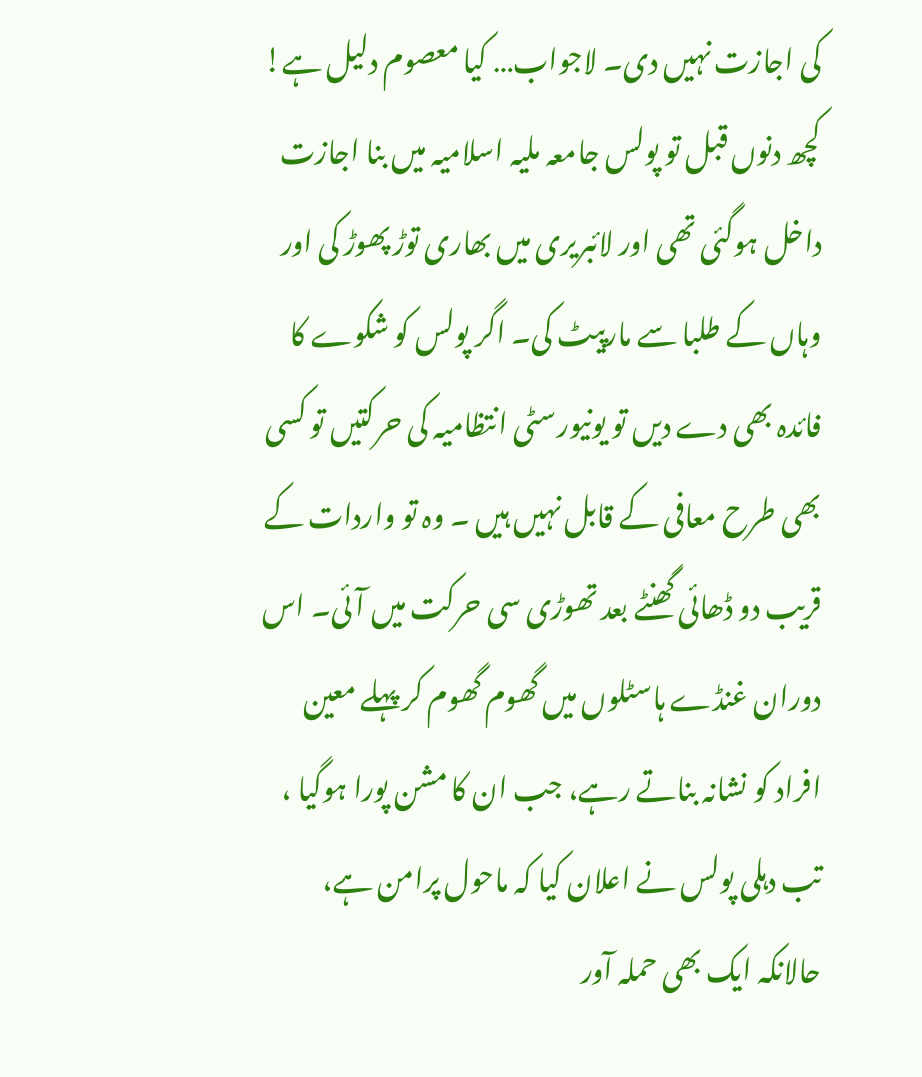کی اجازت نہیں دی۔ لاجواب… کیا معصوم دلیل ہے! کچھ دنوں قبل تو پولس جامعہ ملیہ اسلامیہ میں بنا اجازت داخل ہوگئی تھی اور لائبریری میں بھاری توڑ پھوڑ کی اور وہاں کے طلبا سے مارپیٹ کی۔ اگر پولس کو شکوے کا فائدہ بھی دے دیں تو یونیورسٹی انتظامیہ کی حرکتیں تو کسی بھی طرح معافی کے قابل نہیں ہیں ۔ وہ تو واردات کے قریب دو ڈھائی گھنٹے بعد تھوڑی سی حرکت میں آئی۔ اس دوران غنڈے ہاسٹلوں میں گھوم گھوم کر پہلے معین افراد کو نشانہ بناتے رہے، جب ان کا مشن پورا ہوگیا ، تب دہلی پولس نے اعلان کیا کہ ماحول پرامن ہے، حالانکہ ایک بھی حملہ آور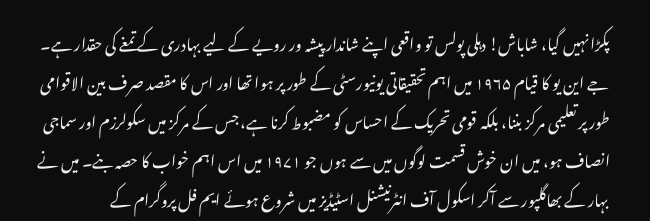پکڑا نہیں گیا، شاباش! دہلی پولس تو واقعی اپنے شاندار پیشہ ور رویے کے لیے بہادری کے تمغے کی حقدار ہے۔
جے این یو کا قیام ۱۹۶۵ میں اہم تحقیقاتی یونیورسٹی کے طور پر ہوا تھا اور اس کا مقصد صرف بین الاقوامی طور پر تعلیمی مرکز بننا، بلکہ قومی تحریک کے احساس کو مضبوط کرنا ہے، جس کے مرکز میں سکولرزم اور سماجی انصاف ہو، میں ان خوش قسمت لوگوں میں سے ہوں جو ۱۹۷۱ میں اس اہم خواب کا حصہ بنے۔ میں نے بہار کے بھاگلپور سے آکر اسکول آف انٹرنیشنل اسٹیڈیز میں شروع ہوئے ایم فل پروگرام کے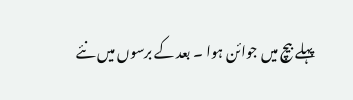پہلے بیچ میں جوائن ہوا ۔ بعد کے برسوں میں نئے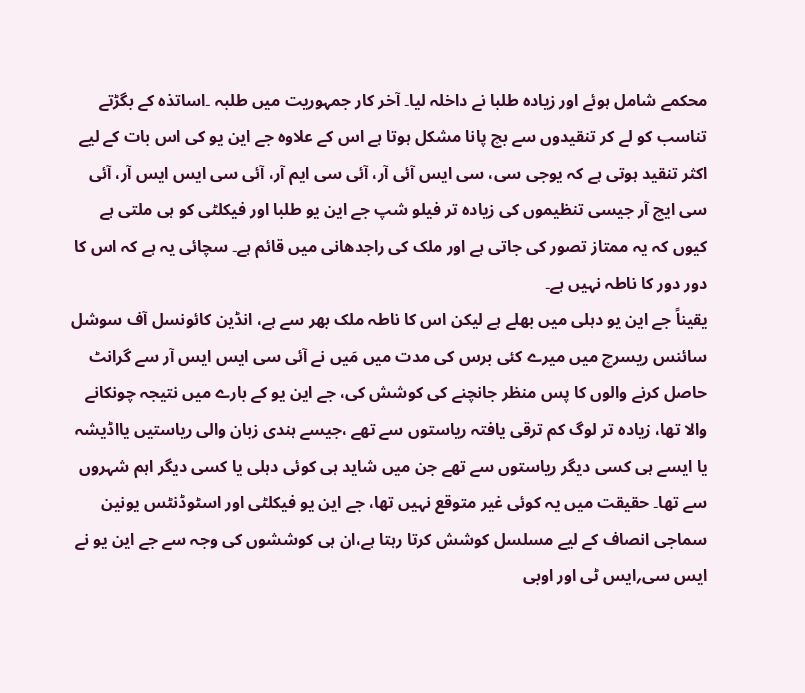محکمے شامل ہوئے اور زیادہ طلبا نے داخلہ لیا۔ آخر کار جمہوریت میں طلبہ ۔اساتذہ کے بگڑتے تناسب کو لے کر تنقیدوں سے بچ پانا مشکل ہوتا ہے اس کے علاوہ جے این یو کی اس بات کے لیے اکثر تنقید ہوتی ہے کہ یوجی سی، سی ایس آئی آر، آئی سی ایم آر، آئی سی ایس ایس آر، آئی سی ایچ آر جیسی تنظیموں کی زیادہ تر فیلو شپ جے این یو طلبا اور فیکلٹی کو ہی ملتی ہے کیوں کہ یہ ممتاز تصور کی جاتی ہے اور ملک کی راجدھانی میں قائم ہے۔ سچائی یہ ہے کہ اس کا دور دور کا ناطہ نہیں ہے۔
یقیناً جے این یو دہلی میں بھلے ہے لیکن اس کا ناطہ ملک بھر سے ہے، انڈین کائونسل آف سوشل سائنس ریسرچ میں میرے کئی برس کی مدت میں مَیں نے آئی سی ایس ایس آر سے گرانٹ حاصل کرنے والوں کا پس منظر جانچنے کی کوشش کی، جے این یو کے بارے میں نتیجہ چونکانے والا تھا، زیادہ تر لوگ کم ترقی یافتہ ریاستوں سے تھے ،جیسے ہندی زبان والی ریاستیں یااڈیشہ یا ایسے ہی کسی دیگر ریاستوں سے تھے جن میں شاید ہی کوئی دہلی یا کسی دیگر اہم شہروں سے تھا۔ حقیقت میں یہ کوئی غیر متوقع نہیں تھا، جے این یو فیکلٹی اور اسٹوڈنٹس یونین سماجی انصاف کے لیے مسلسل کوشش کرتا رہتا ہے،ان ہی کوششوں کی وجہ سے جے این یو نے ایس سی؍ایس ٹی اور اوبی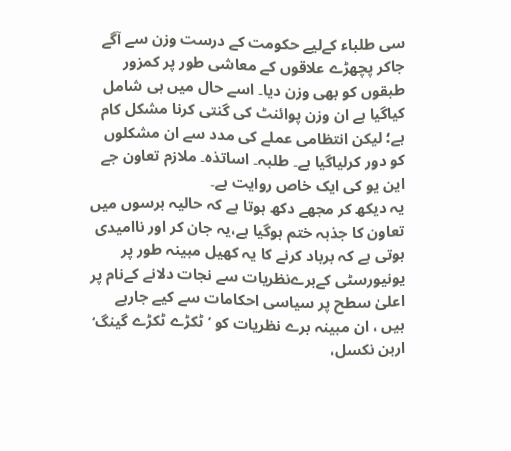سی طلباء کےلیے حکومت کے درست وزن سے آگے جاکر پچھڑے علاقوں کے معاشی طور پر کمزور طبقوں کو بھی وزن دیا۔ اسے حال میں ہی شامل کیاگیا ہے ان وزن پوائنٹ کی گنتی کرنا مشکل کام ہے؛ لیکن انتظامی عملے کی مدد سے ان مشکلوں کو دور کرلیاگیا ہے۔ طلبہ۔ اساتذہ۔ ملازم تعاون جے این یو کی ایک خاص روایت ہے۔
یہ دیکھ کر مجھے دکھ ہوتا ہے کہ حالیہ برسوں میں تعاون کا جذبہ ختم ہوگیا ہے،یہ جان کر اور ناامیدی ہوتی ہے کہ برباد کرنے کا یہ کھیل مبینہ طور پر یونیورسٹی کےبرےنظریات سے نجات دلانے کےنام پر اعلیٰ سطح پر سیاسی احکامات سے کیے جارہے ہیں ، ان مبینہ برے نظریات کو ’ٹکڑے ٹکڑے گینگ‘ اربن نکسل،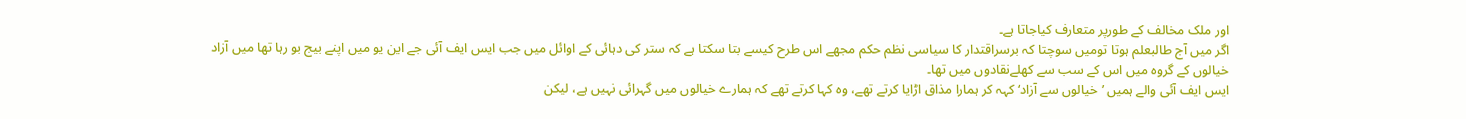اور ملک مخالف کے طورپر متعارف کیاجاتا ہے۔
اگر میں آج طالبعلم ہوتا تومیں سوچتا کہ برسراقتدار کا سیاسی نظم حکم مجھے اس طرح کیسے بتا سکتا ہے کہ ستر کی دہائی کے اوائل میں جب ایس ایف آئی جے این یو میں اپنے بیج بو رہا تھا میں آزاد خیالوں کے گروہ میں اس کے سب سے کھلےنقادوں میں تھا۔
ایس ایف آئی والے ہمیں ’خیالوں سے آزاد‘ کہہ کر ہمارا مذاق اڑایا کرتے تھے، وہ کہا کرتے تھے کہ ہمارے خیالوں میں گہرائی نہیں ہے، لیکن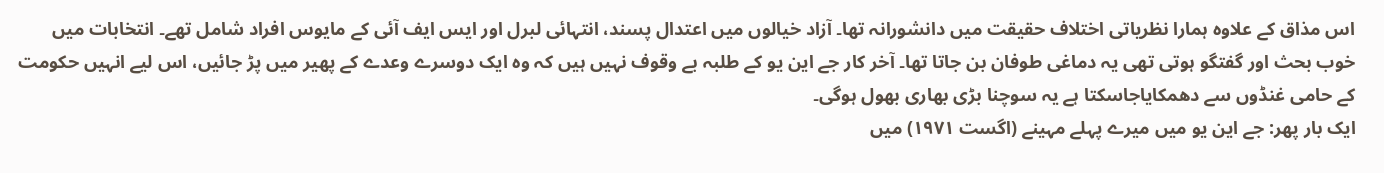اس مذاق کے علاوہ ہمارا نظریاتی اختلاف حقیقت میں دانشورانہ تھا۔ آزاد خیالوں میں اعتدال پسند، انتہائی لبرل اور ایس ایف آئی کے مایوس افراد شامل تھے۔ انتخابات میں خوب بحث اور گفتگو ہوتی تھی یہ دماغی طوفان بن جاتا تھا۔ آخر کار جے این یو کے طلبہ بے وقوف نہیں ہیں کہ وہ ایک دوسرے وعدے کے پھیر میں پڑ جائیں، اس لیے انہیں حکومت کے حامی غنڈوں سے دھمکایاجاسکتا ہے یہ سوچنا بڑی بھاری بھول ہوگی۔
ایک بار پھر: جے این یو میں میرے پہلے مہینے (اگست ۱۹۷۱) میں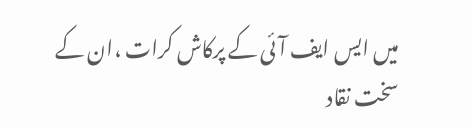میں ایس ایف آئی کے پرکاش کرات ،ان کے سخت نقاد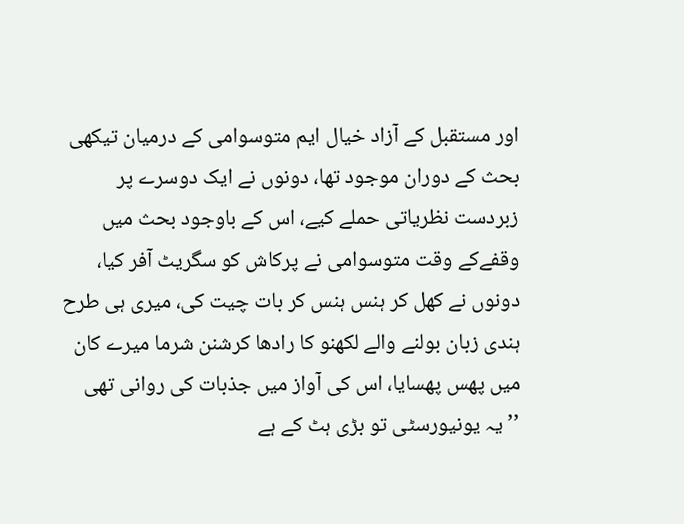اور مستقبل کے آزاد خیال ایم متوسوامی کے درمیان تیکھی بحث کے دوران موجود تھا، دونوں نے ایک دوسرے پر زبردست نظریاتی حملے کیے، اس کے باوجود بحث میں وقفےکے وقت متوسوامی نے پرکاش کو سگریٹ آفر کیا، دونوں نے کھل کر ہنس ہنس کر بات چیت کی، میری ہی طرح ہندی زبان بولنے والے لکھنو کا رادھا کرشنن شرما میرے کان میں پھس پھسایا، اس کی آواز میں جذبات کی روانی تھی ’’یہ یونیورسٹی تو بڑی ہٹ کے ہے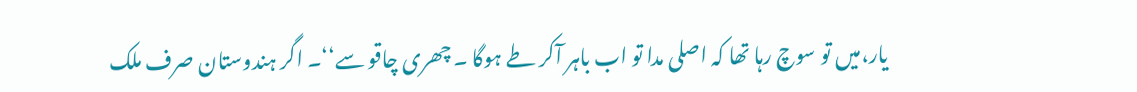یار،میں تو سوچ رہا تھا کہ اصلی مدا تو اب باہر آکر طے ہوگا ۔ چھری چاقو سے‘‘۔ اگر ہندوستان صرف ملک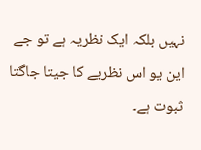نہیں بلکہ ایک نظریہ ہے تو جے این یو اس نظریے کا جیتا جاگتا ثبوت ہے۔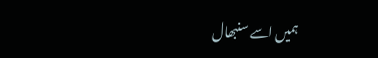ہمیں اسے سنبھال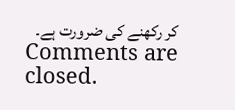کر رکھنے کی ضرورت ہے۔
Comments are closed.